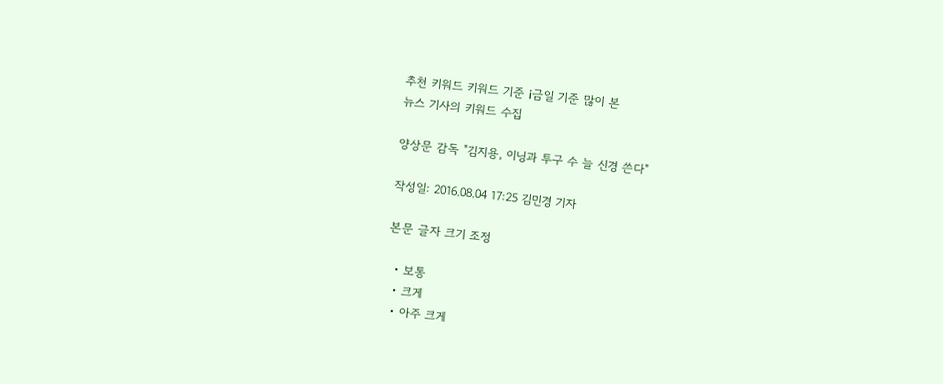추천 키워드 키워드 기준 i금일 기준 많이 본
뉴스 기사의 키워드 수집

양상문 감독 "김지용, 이닝과 투구 수 늘 신경 쓴다"

작성일: 2016.08.04 17:25 김민경 기자

본문 글자 크기 조정

  • 보통
  • 크게
  • 아주 크게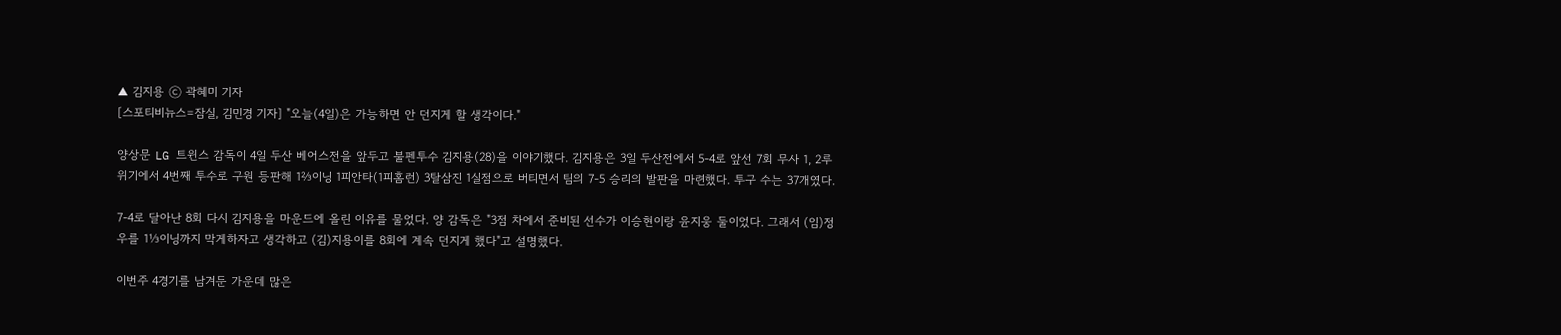▲ 김지용 ⓒ 곽혜미 기자
[스포티비뉴스=잠실, 김민경 기자] "오늘(4일)은 가능하면 안 던지게 할 생각이다."

양상문 LG 트윈스 감독이 4일 두산 베어스전을 앞두고 불펜투수 김지용(28)을 이야기했다. 김지용은 3일 두산전에서 5-4로 앞선 7회 무사 1, 2루 위기에서 4번째 투수로 구원 등판해 1⅔이닝 1피안타(1피홈런) 3탈삼진 1실점으로 버티면서 팀의 7-5 승리의 발판을 마련했다. 투구 수는 37개였다.

7-4로 달아난 8회 다시 김지용을 마운드에 올린 이유를 물었다. 양 감독은 "3점 차에서 준비된 선수가 이승현이랑 윤지웅 둘이었다. 그래서 (임)정우를 1⅓이닝까지 막게하자고 생각하고 (김)지용이를 8회에 계속 던지게 했다"고 설명했다.

이번주 4경기를 남겨둔 가운데 많은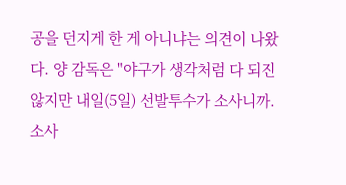공을 던지게 한 게 아니냐는 의견이 나왔다. 양 감독은 "야구가 생각처럼 다 되진 않지만 내일(5일) 선발투수가 소사니까. 소사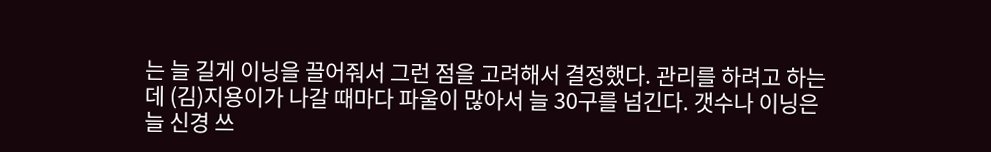는 늘 길게 이닝을 끌어줘서 그런 점을 고려해서 결정했다. 관리를 하려고 하는데 (김)지용이가 나갈 때마다 파울이 많아서 늘 30구를 넘긴다. 갯수나 이닝은 늘 신경 쓰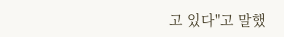고 있다"고 말했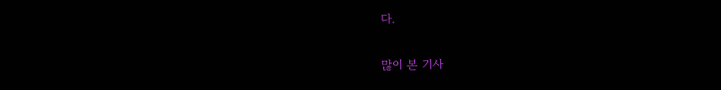다.

많이 본 기사